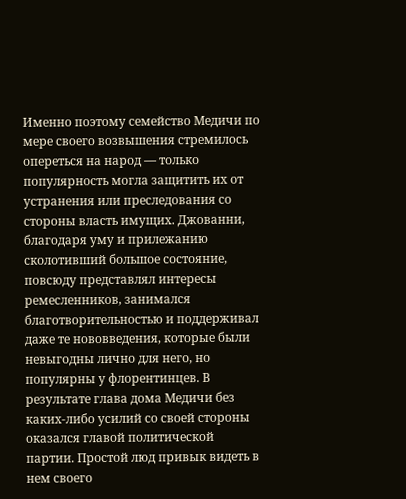Именно поэтому семейство Медичи по мере своего возвышения стремилось опереться на народ — только популярность могла защитить их от устранения или преследования со стороны власть имущих. Джованни, благодаря уму и прилежанию сколотивший большое состояние, повсюду представлял интересы ремесленников, занимался благотворительностью и поддерживал даже те нововведения, которые были невыгодны лично для него, но популярны у флорентинцев. В результате глава дома Медичи без каких-либо усилий со своей стороны оказался главой политической партии. Простой люд привык видеть в нем своего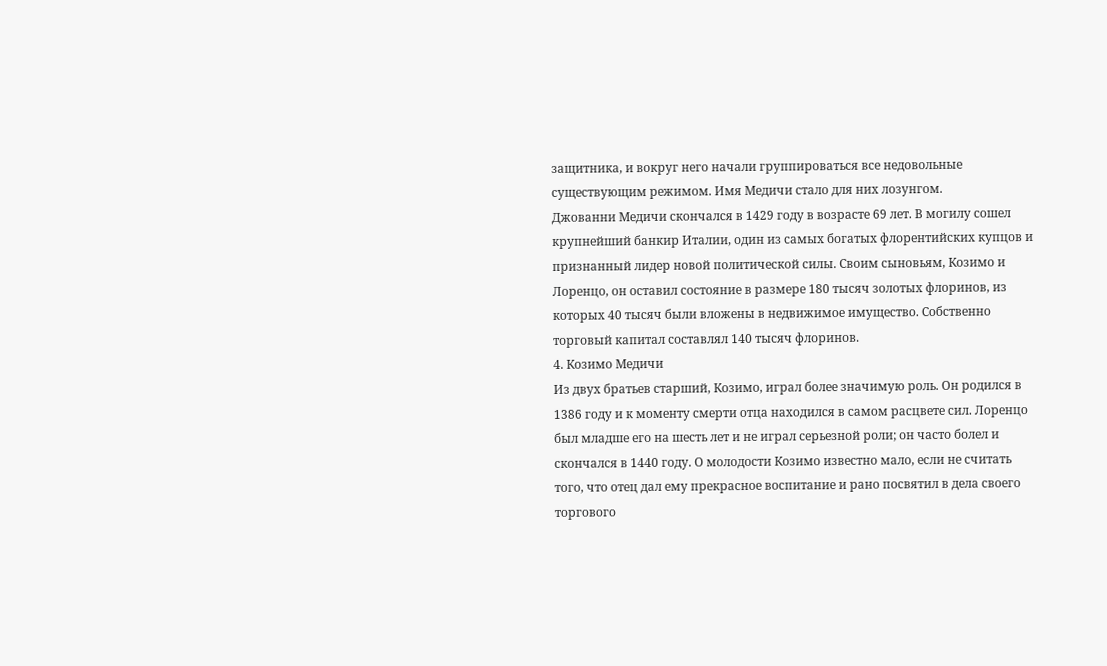защитника, и вокруг него начали группироваться все недовольные существующим режимом. Имя Медичи стало для них лозунгом.
Джованни Медичи скончался в 1429 году в возрасте 69 лет. В могилу сошел крупнейший банкир Италии, один из самых богатых флорентийских купцов и признанный лидер новой политической силы. Своим сыновьям, Козимо и Лоренцо, он оставил состояние в размере 180 тысяч золотых флоринов, из которых 40 тысяч были вложены в недвижимое имущество. Собственно торговый капитал составлял 140 тысяч флоринов.
4. Козимо Медичи
Из двух братьев старший, Козимо, играл более значимую роль. Он родился в 1386 году и к моменту смерти отца находился в самом расцвете сил. Лоренцо был младше его на шесть лет и не играл серьезной роли; он часто болел и скончался в 1440 году. О молодости Козимо известно мало, если не считать того, что отец дал ему прекрасное воспитание и рано посвятил в дела своего торгового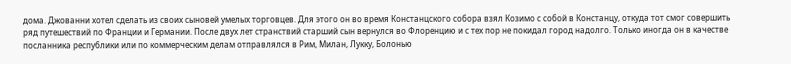дома. Джованни хотел сделать из своих сыновей умелых торговцев. Для этого он во время Констанцского собора взял Козимо с собой в Констанцу, откуда тот смог совершить ряд путешествий по Франции и Германии. После двух лет странствий старший сын вернулся во Флоренцию и с тех пор не покидал город надолго. Только иногда он в качестве посланника республики или по коммерческим делам отправлялся в Рим, Милан, Лукку, Болонью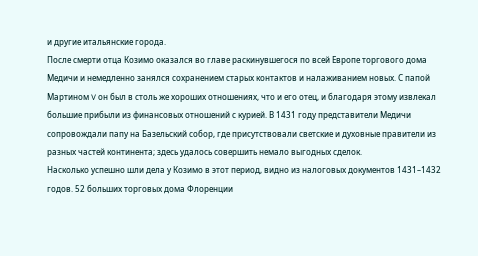и другие итальянские города.
После смерти отца Козимо оказался во главе раскинувшегося по всей Европе торгового дома Медичи и немедленно занялся сохранением старых контактов и налаживанием новых. С папой Мартином V он был в столь же хороших отношениях, что и его отец, и благодаря этому извлекал большие прибыли из финансовых отношений с курией. В 1431 году представители Медичи сопровождали папу на Базельский собор, где присутствовали светские и духовные правители из разных частей континента; здесь удалось совершить немало выгодных сделок.
Насколько успешно шли дела у Козимо в этот период, видно из налоговых документов 1431–1432 годов. 52 больших торговых дома Флоренции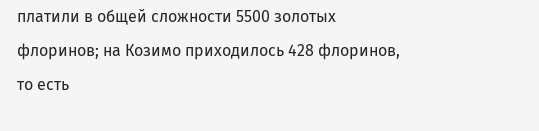платили в общей сложности 5500 золотых флоринов; на Козимо приходилось 428 флоринов, то есть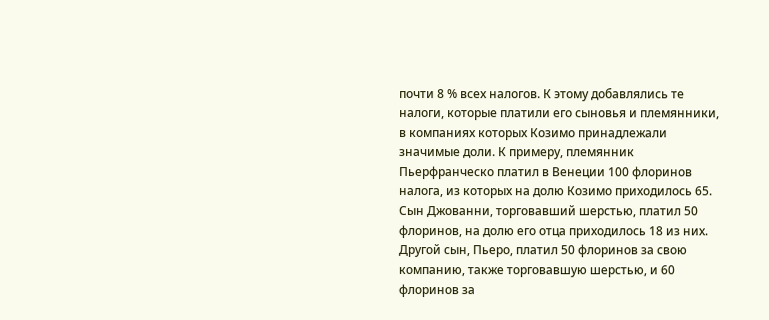почти 8 % всех налогов. К этому добавлялись те налоги, которые платили его сыновья и племянники, в компаниях которых Козимо принадлежали значимые доли. К примеру, племянник Пьерфранческо платил в Венеции 100 флоринов налога, из которых на долю Козимо приходилось 65. Сын Джованни, торговавший шерстью, платил 50 флоринов, на долю его отца приходилось 18 из них. Другой сын, Пьеро, платил 50 флоринов за свою компанию, также торговавшую шерстью, и 60 флоринов за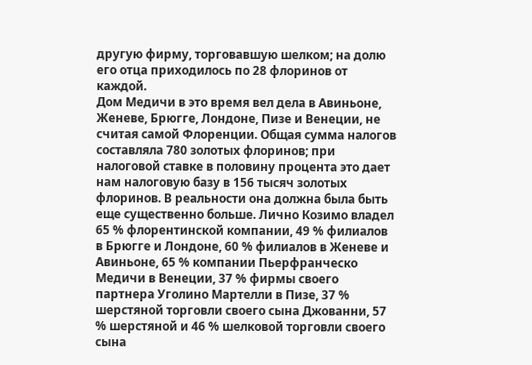другую фирму, торговавшую шелком; на долю его отца приходилось по 28 флоринов от каждой.
Дом Медичи в это время вел дела в Авиньоне, Женеве, Брюгге, Лондоне, Пизе и Венеции, не считая самой Флоренции. Общая сумма налогов составляла 780 золотых флоринов; при налоговой ставке в половину процента это дает нам налоговую базу в 156 тысяч золотых флоринов. В реальности она должна была быть еще существенно больше. Лично Козимо владел 65 % флорентинской компании, 49 % филиалов в Брюгге и Лондоне, 60 % филиалов в Женеве и Авиньоне, 65 % компании Пьерфранческо Медичи в Венеции, 37 % фирмы своего партнера Уголино Мартелли в Пизе, 37 % шерстяной торговли своего сына Джованни, 57 % шерстяной и 46 % шелковой торговли своего сына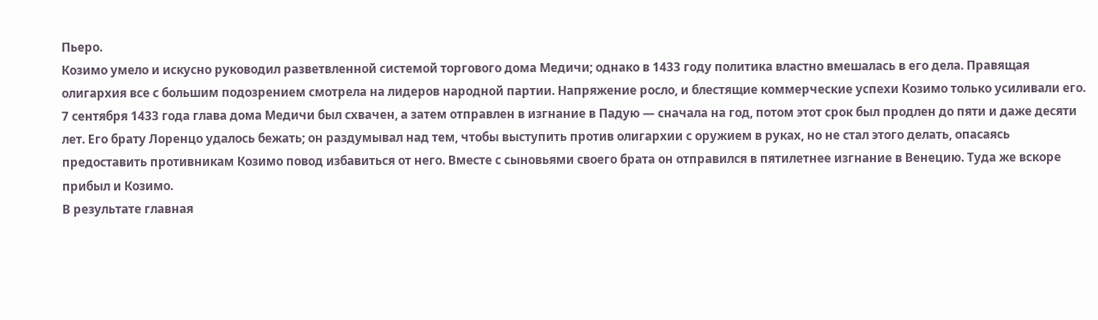Пьеро.
Козимо умело и искусно руководил разветвленной системой торгового дома Медичи; однако в 1433 году политика властно вмешалась в его дела. Правящая олигархия все с большим подозрением смотрела на лидеров народной партии. Напряжение росло, и блестящие коммерческие успехи Козимо только усиливали его. 7 сентября 1433 года глава дома Медичи был схвачен, а затем отправлен в изгнание в Падую — сначала на год, потом этот срок был продлен до пяти и даже десяти лет. Его брату Лоренцо удалось бежать; он раздумывал над тем, чтобы выступить против олигархии с оружием в руках, но не стал этого делать, опасаясь предоставить противникам Козимо повод избавиться от него. Вместе с сыновьями своего брата он отправился в пятилетнее изгнание в Венецию. Туда же вскоре прибыл и Козимо.
В результате главная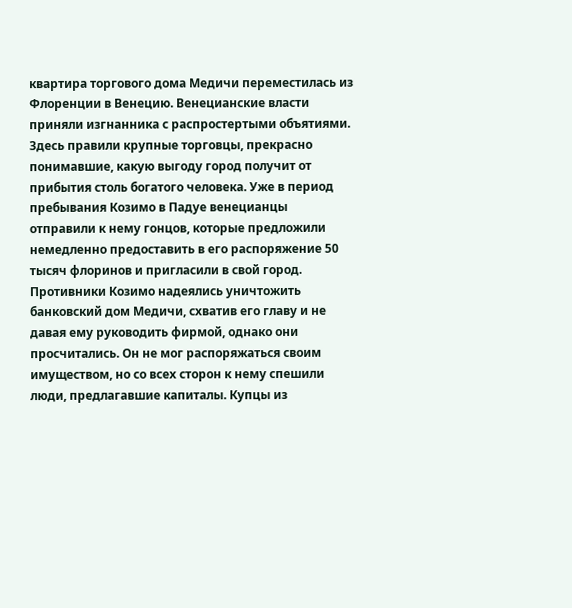квартира торгового дома Медичи переместилась из Флоренции в Венецию. Венецианские власти приняли изгнанника с распростертыми объятиями. Здесь правили крупные торговцы, прекрасно понимавшие, какую выгоду город получит от прибытия столь богатого человека. Уже в период пребывания Козимо в Падуе венецианцы отправили к нему гонцов, которые предложили немедленно предоставить в его распоряжение 50 тысяч флоринов и пригласили в свой город. Противники Козимо надеялись уничтожить банковский дом Медичи, схватив его главу и не давая ему руководить фирмой, однако они просчитались. Он не мог распоряжаться своим имуществом, но со всех сторон к нему спешили люди, предлагавшие капиталы. Купцы из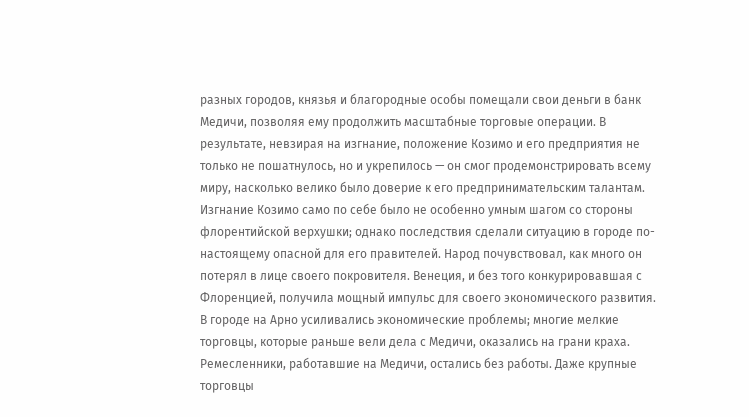разных городов, князья и благородные особы помещали свои деньги в банк Медичи, позволяя ему продолжить масштабные торговые операции. В результате, невзирая на изгнание, положение Козимо и его предприятия не только не пошатнулось, но и укрепилось — он смог продемонстрировать всему миру, насколько велико было доверие к его предпринимательским талантам.
Изгнание Козимо само по себе было не особенно умным шагом со стороны флорентийской верхушки; однако последствия сделали ситуацию в городе по-настоящему опасной для его правителей. Народ почувствовал, как много он потерял в лице своего покровителя. Венеция, и без того конкурировавшая с Флоренцией, получила мощный импульс для своего экономического развития. В городе на Арно усиливались экономические проблемы; многие мелкие торговцы, которые раньше вели дела с Медичи, оказались на грани краха. Ремесленники, работавшие на Медичи, остались без работы. Даже крупные торговцы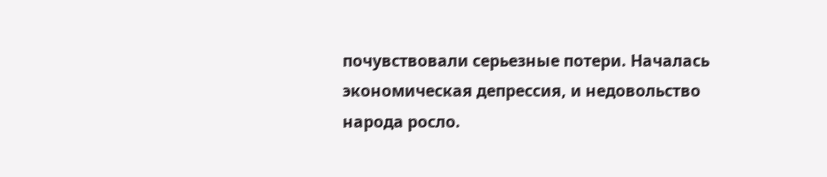почувствовали серьезные потери. Началась экономическая депрессия, и недовольство народа росло.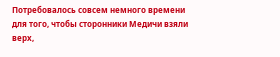Потребовалось совсем немного времени для того, чтобы сторонники Медичи взяли верх,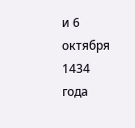и 6 октября 1434 года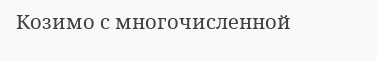Козимо с многочисленной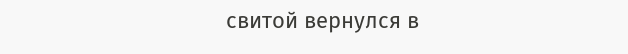свитой вернулся в